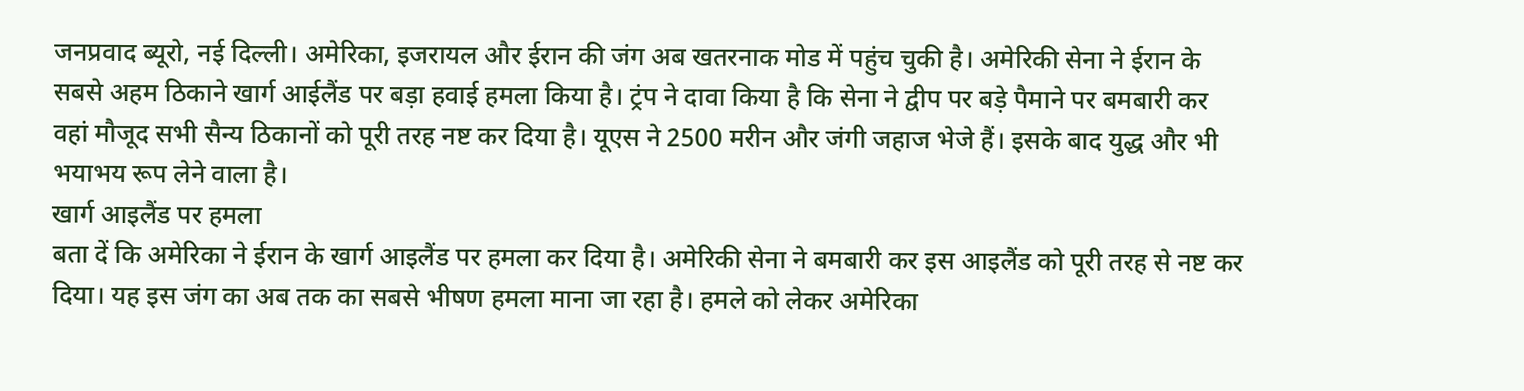जनप्रवाद ब्यूरो, नई दिल्ली। अमेरिका, इजरायल और ईरान की जंग अब खतरनाक मोड में पहुंच चुकी है। अमेरिकी सेना ने ईरान के सबसे अहम ठिकाने खार्ग आईलैंड पर बड़ा हवाई हमला किया है। ट्रंप ने दावा किया है कि सेना ने द्वीप पर बड़े पैमाने पर बमबारी कर वहां मौजूद सभी सैन्य ठिकानों को पूरी तरह नष्ट कर दिया है। यूएस ने 2500 मरीन और जंगी जहाज भेजे हैं। इसके बाद युद्ध और भी भयाभय रूप लेने वाला है।
खार्ग आइलैंड पर हमला
बता दें कि अमेरिका ने ईरान के खार्ग आइलैंड पर हमला कर दिया है। अमेरिकी सेना ने बमबारी कर इस आइलैंड को पूरी तरह से नष्ट कर दिया। यह इस जंग का अब तक का सबसे भीषण हमला माना जा रहा है। हमले को लेकर अमेरिका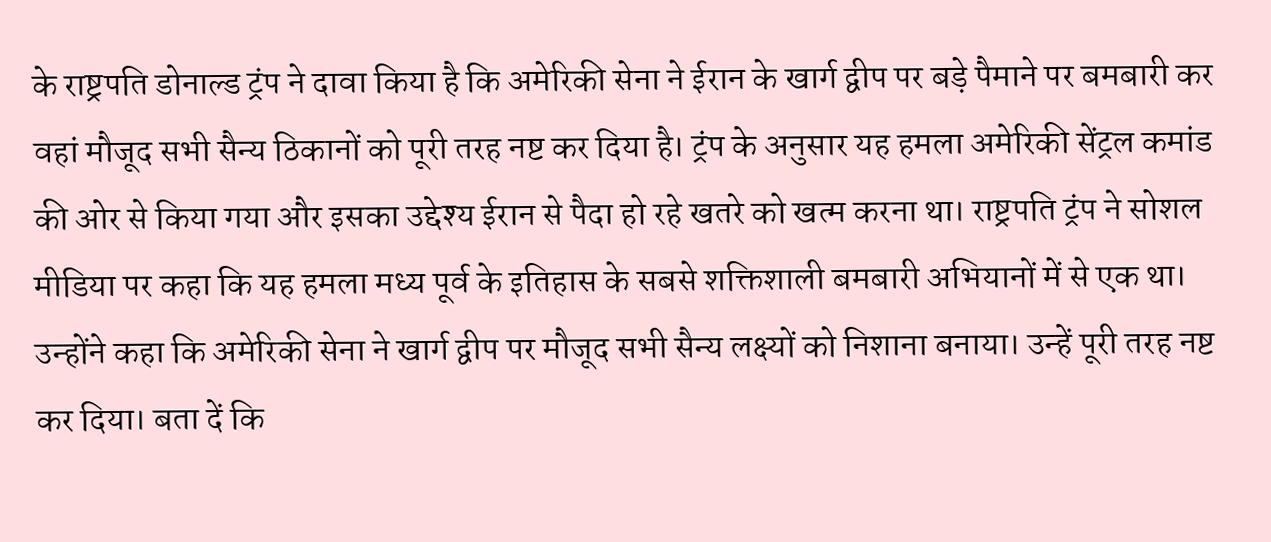के राष्ट्रपति डोनाल्ड ट्रंप ने दावा किया है कि अमेरिकी सेना ने ईरान के खार्ग द्वीप पर बड़े पैमाने पर बमबारी कर वहां मौजूद सभी सैन्य ठिकानों को पूरी तरह नष्ट कर दिया है। ट्रंप के अनुसार यह हमला अमेरिकी सेंट्रल कमांड की ओर से किया गया और इसका उद्देश्य ईरान से पैदा हो रहे खतरे को खत्म करना था। राष्ट्रपति ट्रंप ने सोशल मीडिया पर कहा कि यह हमला मध्य पूर्व के इतिहास के सबसे शक्तिशाली बमबारी अभियानों में से एक था। उन्होंने कहा कि अमेरिकी सेना ने खार्ग द्वीप पर मौजूद सभी सैन्य लक्ष्यों को निशाना बनाया। उन्हें पूरी तरह नष्ट कर दिया। बता दें कि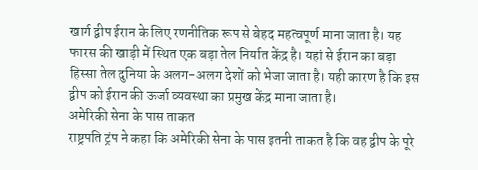खार्ग द्वीप ईरान के लिए रणनीतिक रूप से बेहद महत्वपूर्ण माना जाता है। यह फारस की खाड़ी में स्थित एक बड़ा तेल निर्यात केंद्र है। यहां से ईरान का बड़ा हिस्सा तेल दुनिया के अलग-अलग देशों को भेजा जाता है। यही कारण है कि इस द्वीप को ईरान की ऊर्जा व्यवस्था का प्रमुख केंद्र माना जाता है।
अमेरिकी सेना के पास ताकत
राष्ट्रपति ट्रंप ने कहा कि अमेरिकी सेना के पास इतनी ताकत है कि वह द्वीप के पूरे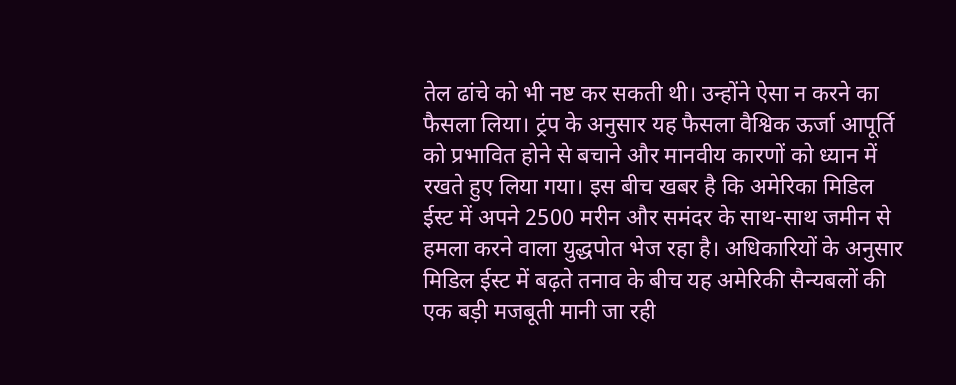तेल ढांचे को भी नष्ट कर सकती थी। उन्होंने ऐसा न करने का फैसला लिया। ट्रंप के अनुसार यह फैसला वैश्विक ऊर्जा आपूर्ति को प्रभावित होने से बचाने और मानवीय कारणों को ध्यान में रखते हुए लिया गया। इस बीच खबर है कि अमेरिका मिडिल ईस्ट में अपने 2500 मरीन और समंदर के साथ-साथ जमीन से हमला करने वाला युद्धपोत भेज रहा है। अधिकारियों के अनुसार मिडिल ईस्ट में बढ़ते तनाव के बीच यह अमेरिकी सैन्यबलों की एक बड़ी मजबूती मानी जा रही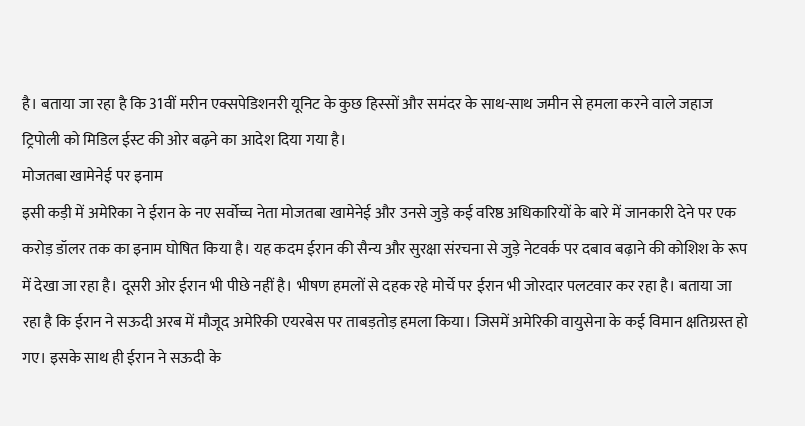है। बताया जा रहा है कि 31वीं मरीन एक्सपेडिशनरी यूनिट के कुछ हिस्सों और समंदर के साथ-साथ जमीन से हमला करने वाले जहाज ट्रिपोली को मिडिल ईस्ट की ओर बढ़ने का आदेश दिया गया है।
मोजतबा खामेनेई पर इनाम
इसी कड़ी में अमेरिका ने ईरान के नए सर्वोच्च नेता मोजतबा खामेनेई और उनसे जुड़े कई वरिष्ठ अधिकारियों के बारे में जानकारी देने पर एक करोड़ डॉलर तक का इनाम घोषित किया है। यह कदम ईरान की सैन्य और सुरक्षा संरचना से जुड़े नेटवर्क पर दबाव बढ़ाने की कोशिश के रूप में देखा जा रहा है। दूसरी ओर ईरान भी पीछे नहीं है। भीषण हमलों से दहक रहे मोर्चे पर ईरान भी जोरदार पलटवार कर रहा है। बताया जा रहा है कि ईरान ने सऊदी अरब में मौजूद अमेरिकी एयरबेस पर ताबड़तोड़ हमला किया। जिसमें अमेरिकी वायुसेना के कई विमान क्षतिग्रस्त हो गए। इसके साथ ही ईरान ने सऊदी के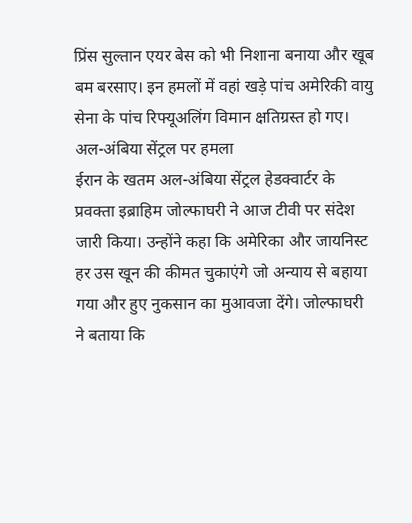प्रिंस सुल्तान एयर बेस को भी निशाना बनाया और खूब बम बरसाए। इन हमलों में वहां खड़े पांच अमेरिकी वायु सेना के पांच रिफ्यूअलिंग विमान क्षतिग्रस्त हो गए।
अल-अंबिया सेंट्रल पर हमला
ईरान के खतम अल-अंबिया सेंट्रल हेडक्वार्टर के प्रवक्ता इब्राहिम जोल्फाघरी ने आज टीवी पर संदेश जारी किया। उन्होंने कहा कि अमेरिका और जायनिस्ट हर उस खून की कीमत चुकाएंगे जो अन्याय से बहाया गया और हुए नुकसान का मुआवजा देंगे। जोल्फाघरी ने बताया कि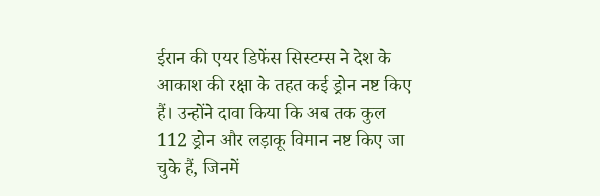ईरान की एयर डिफेंस सिस्टम्स ने देश के आकाश की रक्षा के तहत कई ड्रोन नष्ट किए हैं। उन्होंने दावा किया कि अब तक कुल 112 ड्रोन और लड़ाकू विमान नष्ट किए जा चुके हैं, जिनमें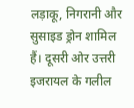लड़ाकू, निगरानी और सुसाइड ड्रोन शामिल हैं। दूसरी ओर उत्तरी इजरायल के गलील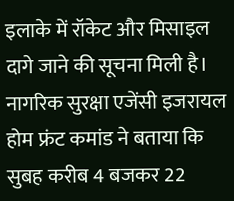इलाके में रॉकेट और मिसाइल दागे जाने की सूचना मिली है। नागरिक सुरक्षा एजेंसी इजरायल होम फ्रंट कमांड ने बताया कि सुबह करीब 4 बजकर 22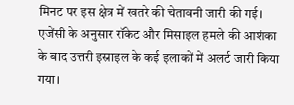मिनट पर इस क्षेत्र में खतरे की चेतावनी जारी की गई। एजेंसी के अनुसार रॉकेट और मिसाइल हमले की आशंका के बाद उत्तरी इस्राइल के कई इलाकों में अलर्ट जारी किया गया।